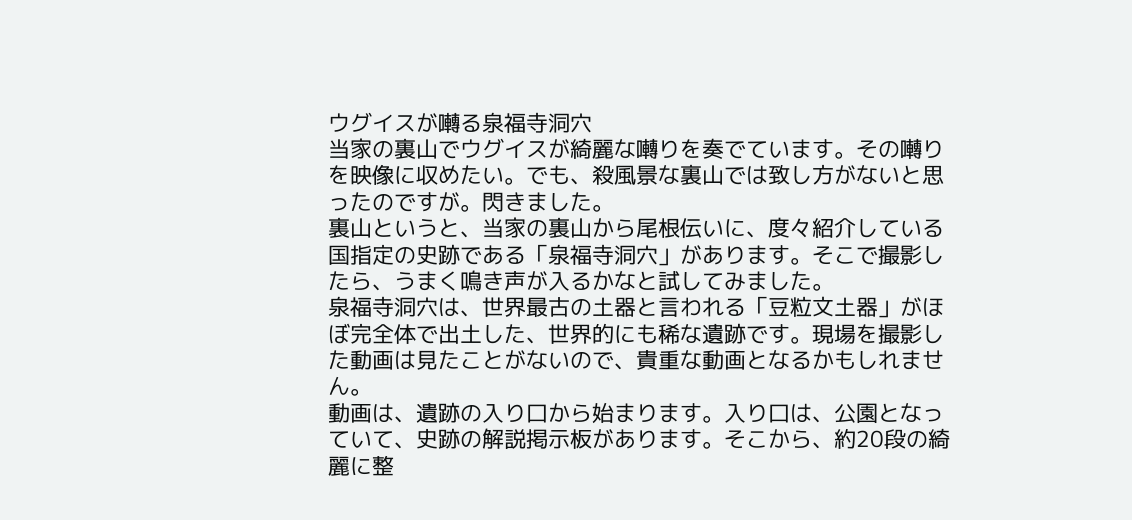ウグイスが囀る泉福寺洞穴
当家の裏山でウグイスが綺麗な囀りを奏でています。その囀りを映像に収めたい。でも、殺風景な裏山では致し方がないと思ったのですが。閃きました。
裏山というと、当家の裏山から尾根伝いに、度々紹介している国指定の史跡である「泉福寺洞穴」があります。そこで撮影したら、うまく鳴き声が入るかなと試してみました。
泉福寺洞穴は、世界最古の土器と言われる「豆粒文土器」がほぼ完全体で出土した、世界的にも稀な遺跡です。現場を撮影した動画は見たことがないので、貴重な動画となるかもしれません。
動画は、遺跡の入り口から始まります。入り口は、公園となっていて、史跡の解説掲示板があります。そこから、約20段の綺麗に整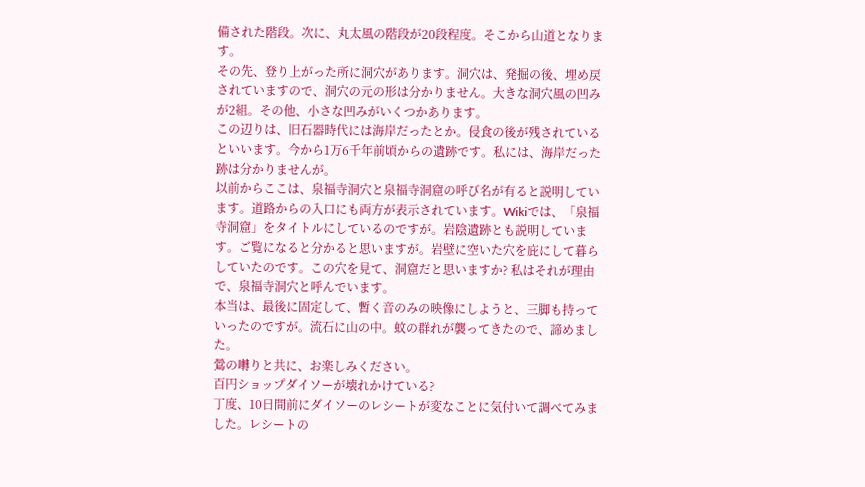備された階段。次に、丸太風の階段が20段程度。そこから山道となります。
その先、登り上がった所に洞穴があります。洞穴は、発掘の後、埋め戻されていますので、洞穴の元の形は分かりません。大きな洞穴風の凹みが2組。その他、小さな凹みがいくつかあります。
この辺りは、旧石器時代には海岸だったとか。侵食の後が残されているといいます。今から1万6千年前頃からの遺跡です。私には、海岸だった跡は分かりませんが。
以前からここは、泉福寺洞穴と泉福寺洞窟の呼び名が有ると説明しています。道路からの入口にも両方が表示されています。Wikiでは、「泉福寺洞窟」をタイトルにしているのですが。岩陰遺跡とも説明しています。ご覧になると分かると思いますが。岩壁に空いた穴を庇にして暮らしていたのです。この穴を見て、洞窟だと思いますか? 私はそれが理由で、泉福寺洞穴と呼んでいます。
本当は、最後に固定して、暫く音のみの映像にしようと、三脚も持っていったのですが。流石に山の中。蚊の群れが襲ってきたので、諦めました。
鶯の囀りと共に、お楽しみください。
百円ショップダイソーが壊れかけている?
丁度、10日間前にダイソーのレシートが変なことに気付いて調べてみました。レシートの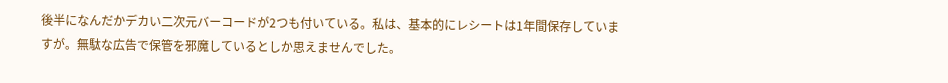後半になんだかデカい二次元バーコードが2つも付いている。私は、基本的にレシートは1年間保存していますが。無駄な広告で保管を邪魔しているとしか思えませんでした。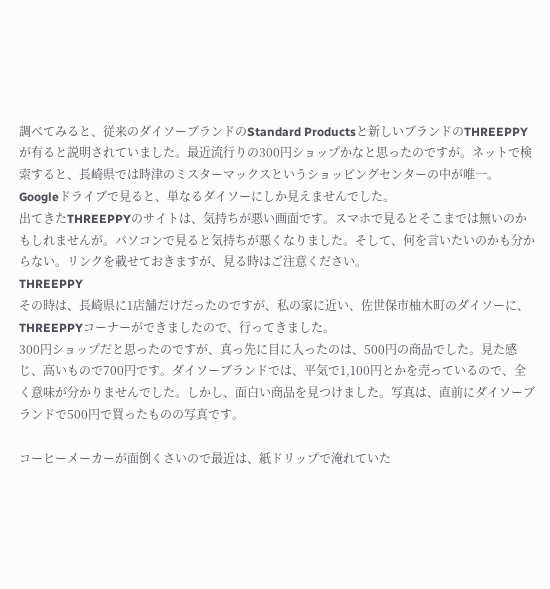調べてみると、従来のダイソーブランドのStandard Productsと新しいブランドのTHREEPPYが有ると説明されていました。最近流行りの300円ショップかなと思ったのですが。ネットで検索すると、長崎県では時津のミスターマックスというショッピングセンターの中が唯一。Googleドライブで見ると、単なるダイソーにしか見えませんでした。
出てきたTHREEPPYのサイトは、気持ちが悪い画面です。スマホで見るとそこまでは無いのかもしれませんが。パソコンで見ると気持ちが悪くなりました。そして、何を言いたいのかも分からない。リンクを載せておきますが、見る時はご注意ください。
THREEPPY
その時は、長崎県に1店舗だけだったのですが、私の家に近い、佐世保市柚木町のダイソーに、THREEPPYコーナーができましたので、行ってきました。
300円ショップだと思ったのですが、真っ先に目に入ったのは、500円の商品でした。見た感じ、高いもので700円です。ダイソーブランドでは、平気で1,100円とかを売っているので、全く意味が分かりませんでした。しかし、面白い商品を見つけました。写真は、直前にダイソーブランドで500円で買ったものの写真です。

コーヒーメーカーが面倒くさいので最近は、紙ドリップで淹れていた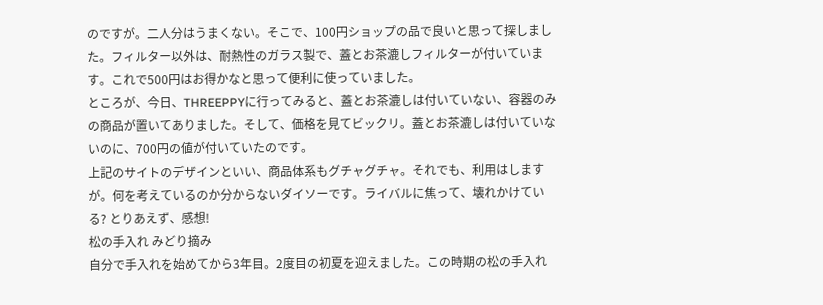のですが。二人分はうまくない。そこで、100円ショップの品で良いと思って探しました。フィルター以外は、耐熱性のガラス製で、蓋とお茶漉しフィルターが付いています。これで500円はお得かなと思って便利に使っていました。
ところが、今日、THREEPPYに行ってみると、蓋とお茶漉しは付いていない、容器のみの商品が置いてありました。そして、価格を見てビックリ。蓋とお茶漉しは付いていないのに、700円の値が付いていたのです。
上記のサイトのデザインといい、商品体系もグチャグチャ。それでも、利用はしますが。何を考えているのか分からないダイソーです。ライバルに焦って、壊れかけている? とりあえず、感想!
松の手入れ みどり摘み
自分で手入れを始めてから3年目。2度目の初夏を迎えました。この時期の松の手入れ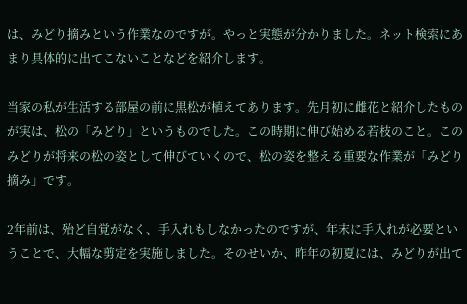は、みどり摘みという作業なのですが。やっと実態が分かりました。ネット検索にあまり具体的に出てこないことなどを紹介します。

当家の私が生活する部屋の前に黒松が植えてあります。先月初に雌花と紹介したものが実は、松の「みどり」というものでした。この時期に伸び始める若枝のこと。このみどりが将来の松の姿として伸びていくので、松の姿を整える重要な作業が「みどり摘み」です。

2年前は、殆ど自覚がなく、手入れもしなかったのですが、年末に手入れが必要ということで、大幅な剪定を実施しました。そのせいか、昨年の初夏には、みどりが出て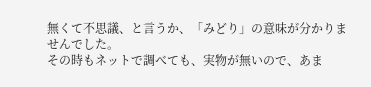無くて不思議、と言うか、「みどり」の意味が分かりませんでした。
その時もネットで調べても、実物が無いので、あま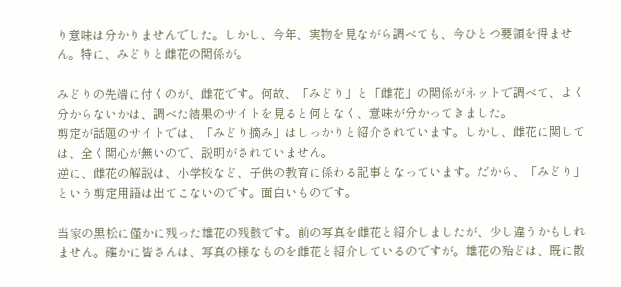り意味は分かりませんでした。しかし、今年、実物を見ながら調べても、今ひとつ要領を得ません。特に、みどりと雌花の関係が。

みどりの先端に付くのが、雌花です。何故、「みどり」と「雌花」の関係がネットで調べて、よく分からないかは、調べた結果のサイトを見ると何となく、意味が分かってきました。
剪定が話題のサイトでは、「みどり摘み」はしっかりと紹介されています。しかし、雌花に関しては、全く関心が無いので、説明がされていません。
逆に、雌花の解説は、小学校など、子供の教育に係わる記事となっています。だから、「みどり」という剪定用語は出てこないのです。面白いものです。

当家の黒松に僅かに残った雄花の残骸です。前の写真を雌花と紹介しましたが、少し違うかもしれません。確かに皆さんは、写真の様なものを雌花と紹介しているのですが。雄花の殆どは、既に散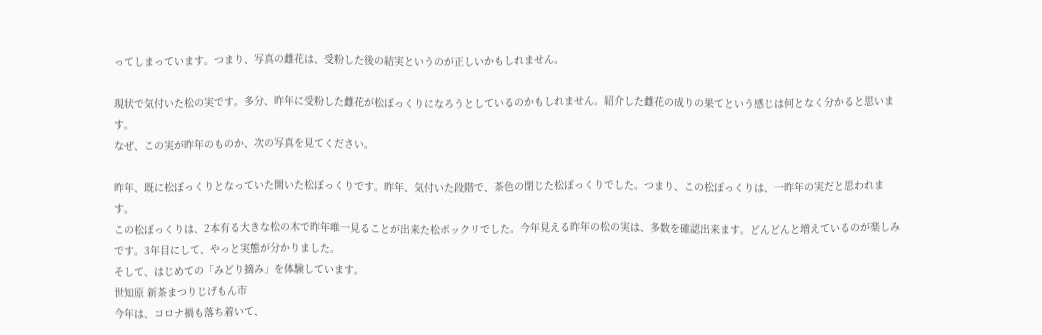ってしまっています。つまり、写真の雌花は、受粉した後の結実というのが正しいかもしれません。

現状で気付いた松の実です。多分、昨年に受粉した雌花が松ぼっくりになろうとしているのかもしれません。紹介した雌花の成りの果てという感じは何となく分かると思います。
なぜ、この実が昨年のものか、次の写真を見てください。

昨年、既に松ぼっくりとなっていた開いた松ぼっくりです。昨年、気付いた段階で、茶色の閉じた松ぼっくりでした。つまり、この松ぽっくりは、一昨年の実だと思われます。
この松ぼっくりは、2本有る大きな松の木で昨年唯一見ることが出来た松ボックリでした。今年見える昨年の松の実は、多数を確認出来ます。どんどんと増えているのが楽しみです。3年目にして、やっと実態が分かりました。
そして、はじめての「みどり摘み」を体験しています。
世知原 新茶まつりじげもん市
今年は、コロナ禍も落ち着いて、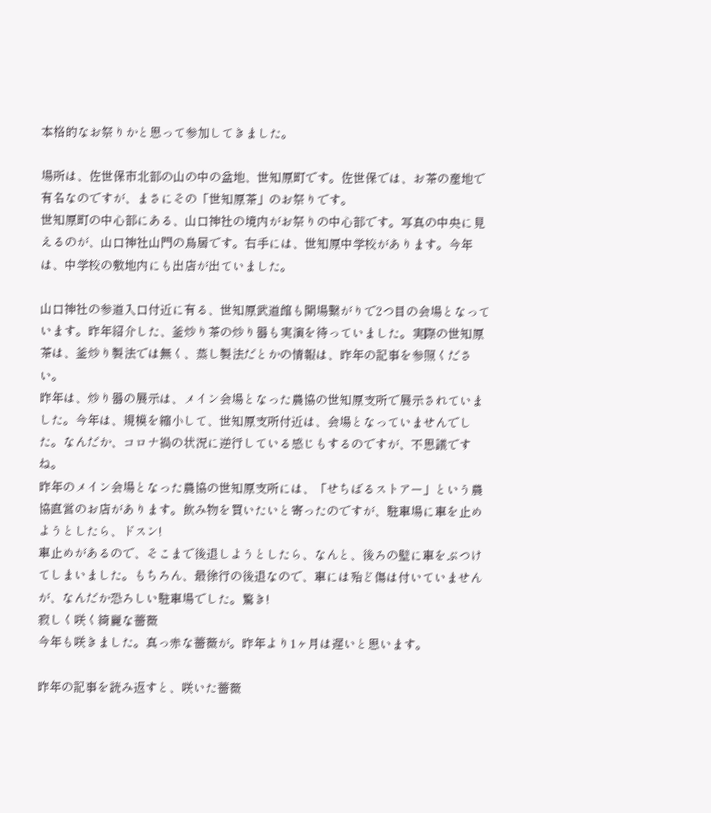本格的なお祭りかと思って参加してきました。

場所は、佐世保市北部の山の中の盆地、世知原町です。佐世保では、お茶の産地で有名なのですが、まさにその「世知原茶」のお祭りです。
世知原町の中心部にある、山口神社の境内がお祭りの中心部です。写真の中央に見えるのが、山口神社山門の鳥居です。右手には、世知原中学校があります。今年は、中学校の敷地内にも出店が出ていました。

山口神社の参道入口付近に有る、世知原武道館も開場繋がりで2つ目の会場となっています。昨年紹介した、釜炒り茶の炒り器も実演を待っていました。実際の世知原茶は、釜炒り製法では無く、蒸し製法だとかの情報は、昨年の記事を参照ください。
昨年は、炒り器の展示は、メイン会場となった農協の世知原支所で展示されていました。今年は、規模を縮小して、世知原支所付近は、会場となっていませんでした。なんだか、コロナ禍の状況に逆行している感じもするのですが、不思議ですね。
昨年のメイン会場となった農協の世知原支所には、「せちばるストアー」という農協直営のお店があります。飲み物を買いたいと寄ったのですが、駐車場に車を止めようとしたら、ドスン!
車止めがあるので、そこまで後退しようとしたら、なんと、後ろの壁に車をぶつけてしまいました。もちろん、最徐行の後退なので、車には殆ど傷は付いていませんが、なんだか恐ろしい駐車場でした。驚き!
寂しく咲く綺麗な薔薇
今年も咲きました。真っ赤な薔薇が。昨年より1ヶ月は遅いと思います。

昨年の記事を読み返すと、咲いた薔薇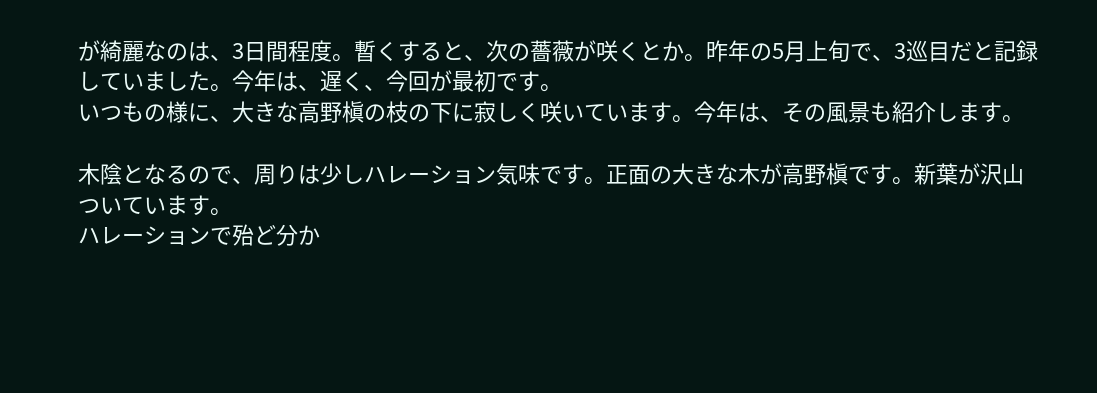が綺麗なのは、3日間程度。暫くすると、次の薔薇が咲くとか。昨年の5月上旬で、3巡目だと記録していました。今年は、遅く、今回が最初です。
いつもの様に、大きな高野槇の枝の下に寂しく咲いています。今年は、その風景も紹介します。

木陰となるので、周りは少しハレーション気味です。正面の大きな木が高野槇です。新葉が沢山ついています。
ハレーションで殆ど分か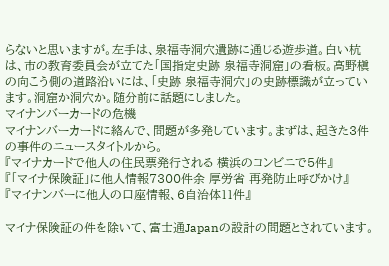らないと思いますが。左手は、泉福寺洞穴遺跡に通じる遊歩道。白い杭は、市の教育委員会が立てた「国指定史跡 泉福寺洞窟」の看板。高野槇の向こう側の道路沿いには、「史跡 泉福寺洞穴」の史跡標識が立っています。洞窟か洞穴か。随分前に話題にしました。
マイナンバーカードの危機
マイナンバーカードに絡んで、問題が多発しています。まずは、起きた3件の事件のニュースタイトルから。
『マイナカードで他人の住民票発行される 横浜のコンビニで5件』
『「マイナ保険証」に他人情報7300件余 厚労省 再発防止呼びかけ』
『マイナンバーに他人の口座情報、6自治体11件』

マイナ保険証の件を除いて、富士通Japanの設計の問題とされています。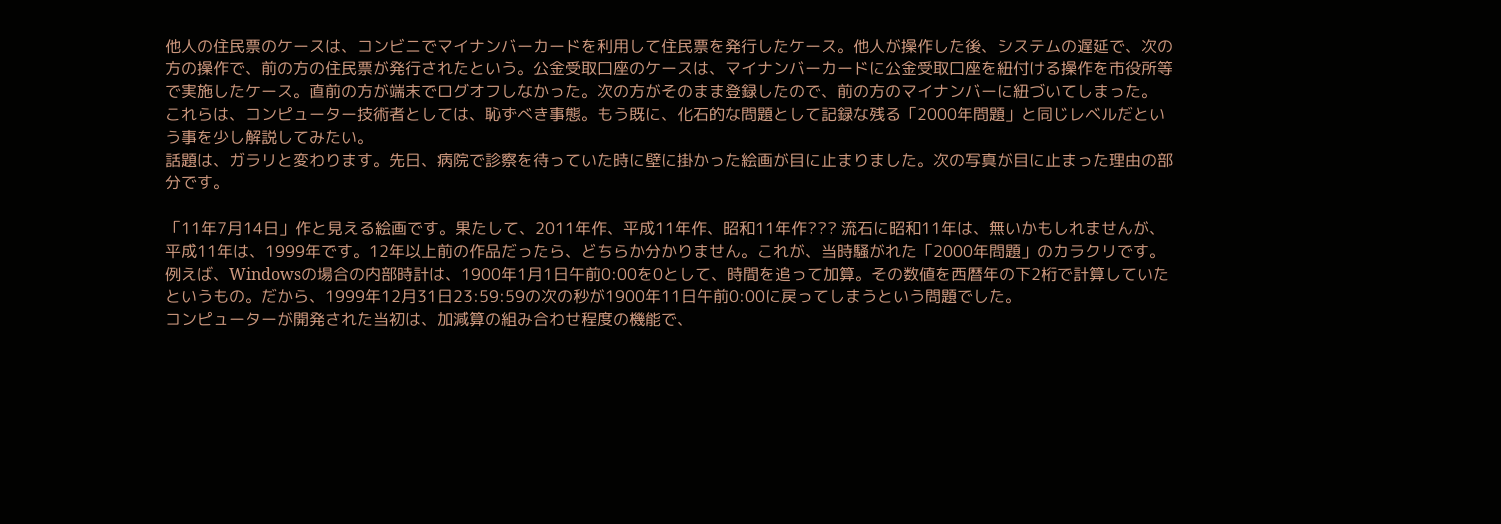他人の住民票のケースは、コンビニでマイナンバーカードを利用して住民票を発行したケース。他人が操作した後、システムの遅延で、次の方の操作で、前の方の住民票が発行されたという。公金受取口座のケースは、マイナンバーカードに公金受取口座を紐付ける操作を市役所等で実施したケース。直前の方が端末でログオフしなかった。次の方がそのまま登録したので、前の方のマイナンバーに紐づいてしまった。
これらは、コンピューター技術者としては、恥ずべき事態。もう既に、化石的な問題として記録な残る「2000年問題」と同じレベルだという事を少し解説してみたい。
話題は、ガラリと変わります。先日、病院で診察を待っていた時に壁に掛かった絵画が目に止まりました。次の写真が目に止まった理由の部分です。

「11年7月14日」作と見える絵画です。果たして、2011年作、平成11年作、昭和11年作??? 流石に昭和11年は、無いかもしれませんが、平成11年は、1999年です。12年以上前の作品だったら、どちらか分かりません。これが、当時騒がれた「2000年問題」のカラクリです。
例えば、Windowsの場合の内部時計は、1900年1月1日午前0:00を0として、時間を追って加算。その数値を西暦年の下2桁で計算していたというもの。だから、1999年12月31日23:59:59の次の秒が1900年11日午前0:00に戻ってしまうという問題でした。
コンピューターが開発された当初は、加減算の組み合わせ程度の機能で、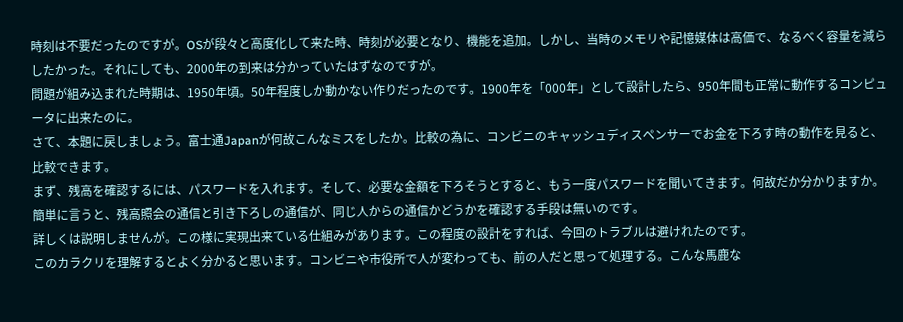時刻は不要だったのですが。OSが段々と高度化して来た時、時刻が必要となり、機能を追加。しかし、当時のメモリや記憶媒体は高価で、なるべく容量を減らしたかった。それにしても、2000年の到来は分かっていたはずなのですが。
問題が組み込まれた時期は、1950年頃。50年程度しか動かない作りだったのです。1900年を「000年」として設計したら、950年間も正常に動作するコンピュータに出来たのに。
さて、本題に戻しましょう。富士通Japanが何故こんなミスをしたか。比較の為に、コンビニのキャッシュディスペンサーでお金を下ろす時の動作を見ると、比較できます。
まず、残高を確認するには、パスワードを入れます。そして、必要な金額を下ろそうとすると、もう一度パスワードを聞いてきます。何故だか分かりますか。簡単に言うと、残高照会の通信と引き下ろしの通信が、同じ人からの通信かどうかを確認する手段は無いのです。
詳しくは説明しませんが。この様に実現出来ている仕組みがあります。この程度の設計をすれば、今回のトラブルは避けれたのです。
このカラクリを理解するとよく分かると思います。コンビニや市役所で人が変わっても、前の人だと思って処理する。こんな馬鹿な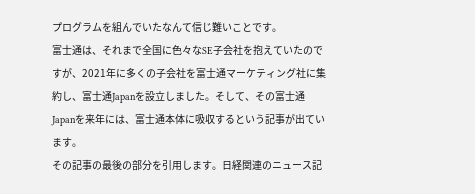プログラムを組んでいたなんて信じ難いことです。
富士通は、それまで全国に色々なSE子会社を抱えていたのですが、2021年に多くの子会社を富士通マーケティング社に集約し、富士通Japanを設立しました。そして、その富士通Japanを来年には、富士通本体に吸収するという記事が出ています。
その記事の最後の部分を引用します。日経関連のニュース記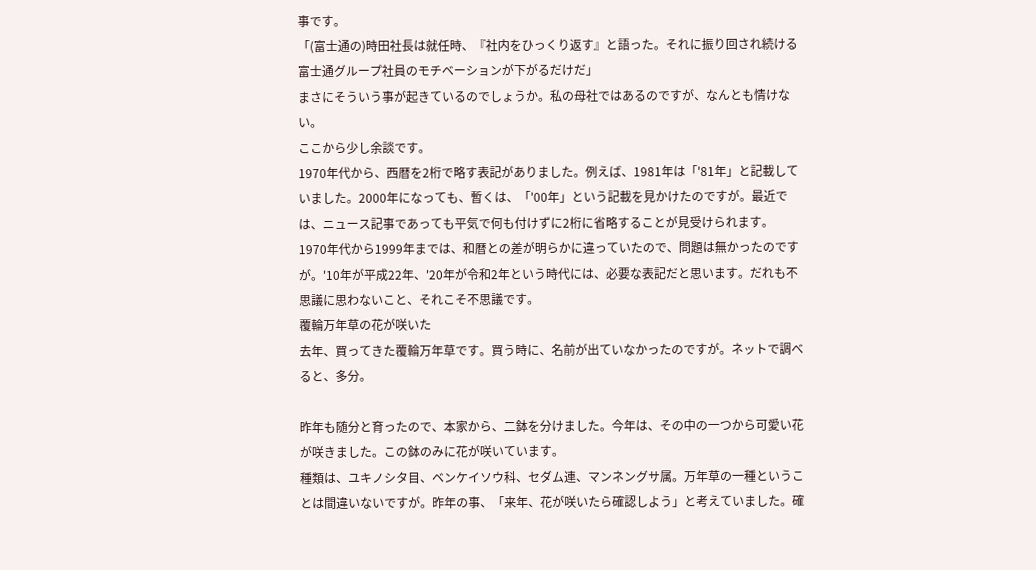事です。
「(富士通の)時田社長は就任時、『社内をひっくり返す』と語った。それに振り回され続ける富士通グループ社員のモチベーションが下がるだけだ」
まさにそういう事が起きているのでしょうか。私の母社ではあるのですが、なんとも情けない。
ここから少し余談です。
1970年代から、西暦を2桁で略す表記がありました。例えば、1981年は「'81年」と記載していました。2000年になっても、暫くは、「'00年」という記載を見かけたのですが。最近では、ニュース記事であっても平気で何も付けずに2桁に省略することが見受けられます。
1970年代から1999年までは、和暦との差が明らかに違っていたので、問題は無かったのですが。'10年が平成22年、'20年が令和2年という時代には、必要な表記だと思います。だれも不思議に思わないこと、それこそ不思議です。
覆輪万年草の花が咲いた
去年、買ってきた覆輪万年草です。買う時に、名前が出ていなかったのですが。ネットで調べると、多分。

昨年も随分と育ったので、本家から、二鉢を分けました。今年は、その中の一つから可愛い花が咲きました。この鉢のみに花が咲いています。
種類は、ユキノシタ目、ベンケイソウ科、セダム連、マンネングサ属。万年草の一種ということは間違いないですが。昨年の事、「来年、花が咲いたら確認しよう」と考えていました。確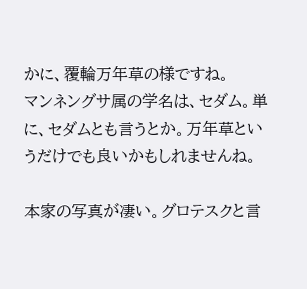かに、覆輪万年草の様ですね。
マンネングサ属の学名は、セダム。単に、セダムとも言うとか。万年草というだけでも良いかもしれませんね。

本家の写真が凄い。グロテスクと言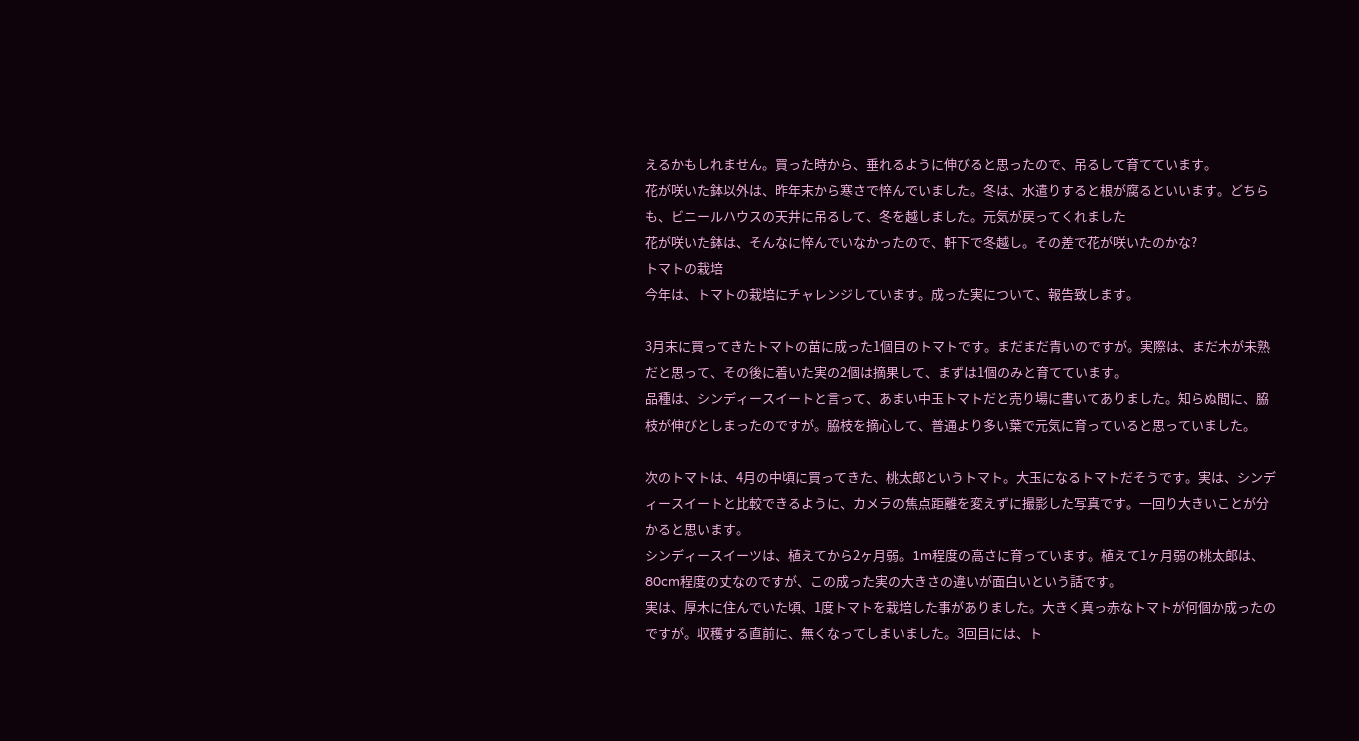えるかもしれません。買った時から、垂れるように伸びると思ったので、吊るして育てています。
花が咲いた鉢以外は、昨年末から寒さで悴んでいました。冬は、水遣りすると根が腐るといいます。どちらも、ビニールハウスの天井に吊るして、冬を越しました。元気が戻ってくれました
花が咲いた鉢は、そんなに悴んでいなかったので、軒下で冬越し。その差で花が咲いたのかな?
トマトの栽培
今年は、トマトの栽培にチャレンジしています。成った実について、報告致します。

3月末に買ってきたトマトの苗に成った1個目のトマトです。まだまだ青いのですが。実際は、まだ木が未熟だと思って、その後に着いた実の2個は摘果して、まずは1個のみと育てています。
品種は、シンディースイートと言って、あまい中玉トマトだと売り場に書いてありました。知らぬ間に、脇枝が伸びとしまったのですが。脇枝を摘心して、普通より多い葉で元気に育っていると思っていました。

次のトマトは、4月の中頃に買ってきた、桃太郎というトマト。大玉になるトマトだそうです。実は、シンディースイートと比較できるように、カメラの焦点距離を変えずに撮影した写真です。一回り大きいことが分かると思います。
シンディースイーツは、植えてから2ヶ月弱。1m程度の高さに育っています。植えて1ヶ月弱の桃太郎は、80cm程度の丈なのですが、この成った実の大きさの違いが面白いという話です。
実は、厚木に住んでいた頃、1度トマトを栽培した事がありました。大きく真っ赤なトマトが何個か成ったのですが。収穫する直前に、無くなってしまいました。3回目には、ト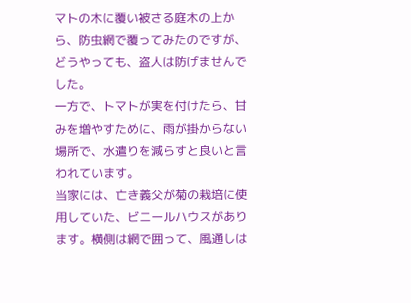マトの木に覆い被さる庭木の上から、防虫網で覆ってみたのですが、どうやっても、盗人は防げませんでした。
一方で、トマトが実を付けたら、甘みを増やすために、雨が掛からない場所で、水遣りを減らすと良いと言われています。
当家には、亡き義父が菊の栽培に使用していた、ビニールハウスがあります。横側は網で囲って、風通しは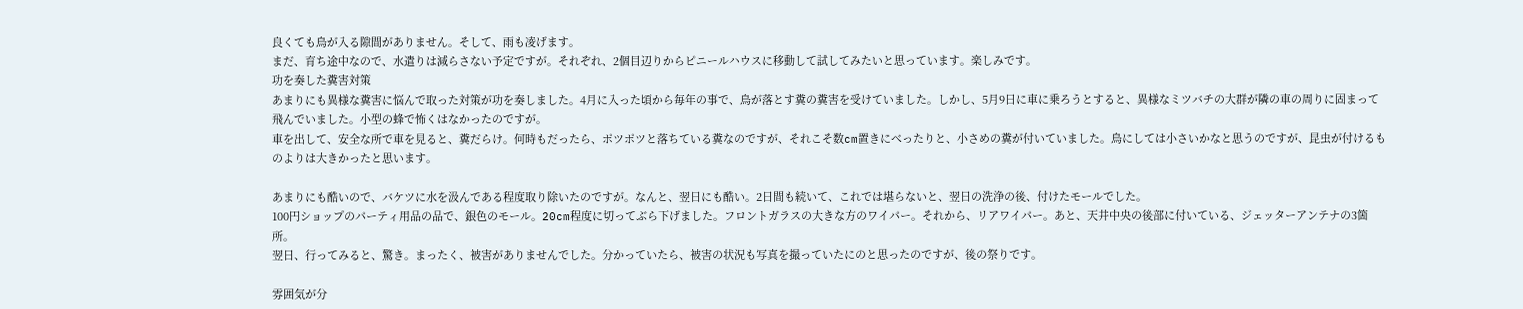良くても鳥が入る隙間がありません。そして、雨も凌げます。
まだ、育ち途中なので、水遣りは減らさない予定ですが。それぞれ、2個目辺りからピニールハウスに移動して試してみたいと思っています。楽しみです。
功を奏した糞害対策
あまりにも異様な糞害に悩んで取った対策が功を奏しました。4月に入った頃から毎年の事で、鳥が落とす糞の糞害を受けていました。しかし、5月9日に車に乗ろうとすると、異様なミツバチの大群が隣の車の周りに固まって飛んでいました。小型の蜂で怖くはなかったのですが。
車を出して、安全な所で車を見ると、糞だらけ。何時もだったら、ポツポツと落ちている糞なのですが、それこそ数cm置きにべったりと、小さめの糞が付いていました。鳥にしては小さいかなと思うのですが、昆虫が付けるものよりは大きかったと思います。

あまりにも酷いので、バケツに水を汲んである程度取り除いたのですが。なんと、翌日にも酷い。2日間も続いて、これでは堪らないと、翌日の洗浄の後、付けたモールでした。
100円ショップのパーティ用品の品で、銀色のモール。20cm程度に切ってぶら下げました。フロントガラスの大きな方のワイパー。それから、リアワイパー。あと、天井中央の後部に付いている、ジェッターアンテナの3箇所。
翌日、行ってみると、驚き。まったく、被害がありませんでした。分かっていたら、被害の状況も写真を撮っていたにのと思ったのですが、後の祭りです。

雰囲気が分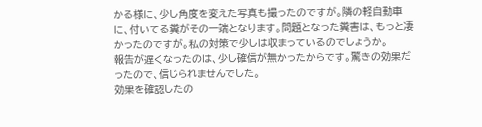かる様に、少し角度を変えた写真も撮ったのですが。隣の軽自動車に、付いてる糞がその一端となります。問題となった糞害は、もっと凄かったのですが。私の対策で少しは収まっているのでしょうか。
報告が遅くなったのは、少し確信が無かったからです。驚きの効果だったので、信じられませんでした。
効果を確認したの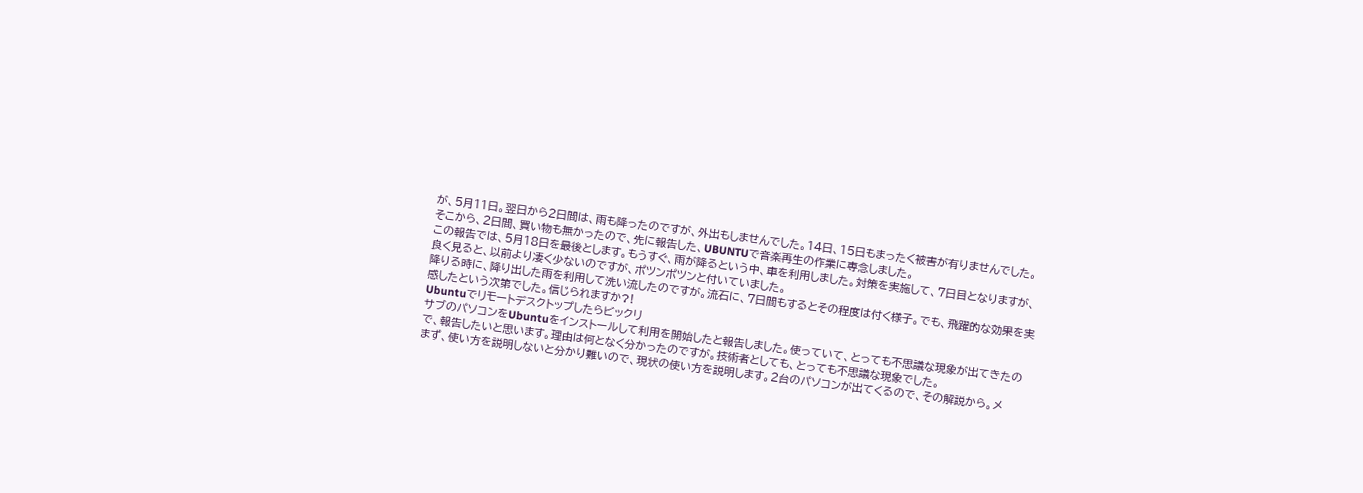が、5月11日。翌日から2日間は、雨も降ったのですが、外出もしませんでした。14日、15日もまったく被害が有りませんでした。そこから、2日間、買い物も無かったので、先に報告した、UBUNTUで音楽再生の作業に専念しました。
この報告では、5月18日を最後とします。もうすぐ、雨が降るという中、車を利用しました。対策を実施して、7日目となりますが、良く見ると、以前より凄く少ないのですが、ポツンポツンと付いていました。
降りる時に、降り出した雨を利用して洗い流したのですが。流石に、7日間もするとその程度は付く様子。でも、飛躍的な効果を実感したという次第でした。信じられますか?!
Ubuntuでリモートデスクトップしたらビックリ
サブのパソコンをUbuntuをインストールして利用を開始したと報告しました。使っていて、とっても不思議な現象が出てきたので、報告したいと思います。理由は何となく分かったのですが。技術者としても、とっても不思議な現象でした。
まず、使い方を説明しないと分かり難いので、現状の使い方を説明します。2台のパソコンが出てくるので、その解説から。メ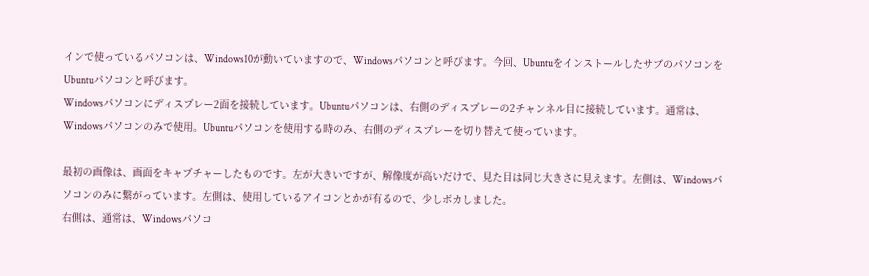インで使っているパソコンは、Windows10が動いていますので、Windowsパソコンと呼びます。今回、UbuntuをインストールしたサブのパソコンをUbuntuパソコンと呼びます。
Windowsパソコンにディスプレー2面を接続しています。Ubuntuパソコンは、右側のディスプレーの2チャンネル目に接続しています。通常は、Windowsパソコンのみで使用。Ubuntuパソコンを使用する時のみ、右側のディスプレーを切り替えて使っています。

最初の画像は、画面をキャプチャーしたものです。左が大きいですが、解像度が高いだけで、見た目は同じ大きさに見えます。左側は、Windowsパソコンのみに繋がっています。左側は、使用しているアイコンとかが有るので、少しボカしました。
右側は、通常は、Windowsパソコ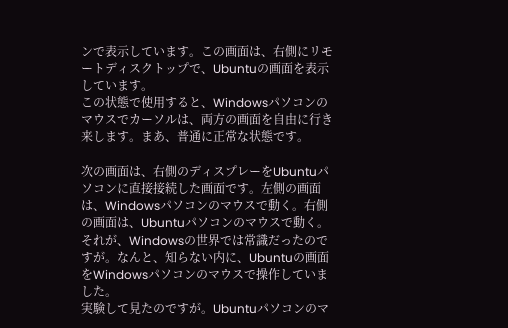ンで表示しています。この画面は、右側にリモートディスクトップで、Ubuntuの画面を表示しています。
この状態で使用すると、Windowsパソコンのマウスでカーソルは、両方の画面を自由に行き来します。まあ、普通に正常な状態です。

次の画面は、右側のディスプレーをUbuntuパソコンに直接接続した画面です。左側の画面は、Windowsパソコンのマウスで動く。右側の画面は、Ubuntuパソコンのマウスで動く。それが、Windowsの世界では常識だったのですが。なんと、知らない内に、Ubuntuの画面をWindowsパソコンのマウスで操作していました。
実験して見たのですが。Ubuntuパソコンのマ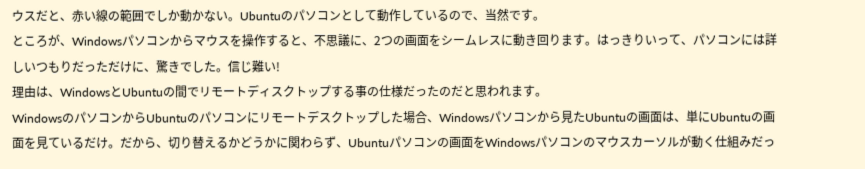ウスだと、赤い線の範囲でしか動かない。Ubuntuのパソコンとして動作しているので、当然です。
ところが、Windowsパソコンからマウスを操作すると、不思議に、2つの画面をシームレスに動き回ります。はっきりいって、パソコンには詳しいつもりだっただけに、驚きでした。信じ難い!
理由は、WindowsとUbuntuの間でリモートディスクトップする事の仕様だったのだと思われます。
WindowsのパソコンからUbuntuのパソコンにリモートデスクトップした場合、Windowsパソコンから見たUbuntuの画面は、単にUbuntuの画面を見ているだけ。だから、切り替えるかどうかに関わらず、Ubuntuパソコンの画面をWindowsパソコンのマウスカーソルが動く仕組みだっ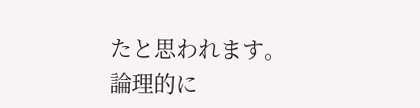たと思われます。
論理的に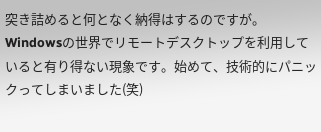突き詰めると何となく納得はするのですが。Windowsの世界でリモートデスクトップを利用していると有り得ない現象です。始めて、技術的にパニックってしまいました(笑)